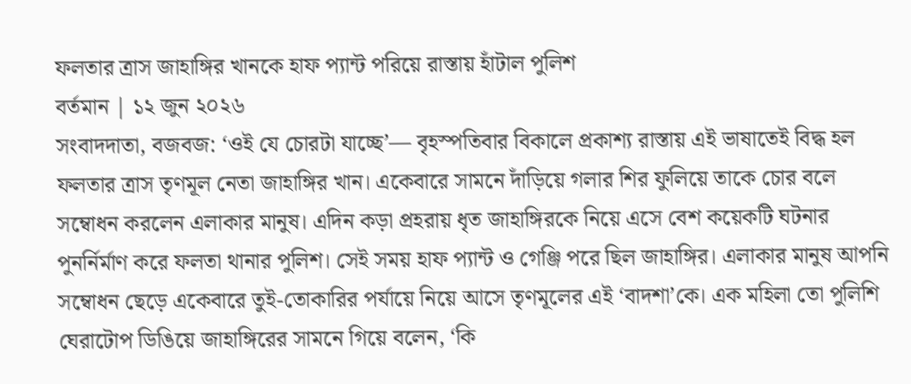ফলতার ত্রাস জাহাঙ্গির খানকে হাফ প্যান্ট পরিয়ে রাস্তায় হাঁটাল পুলিশ
বর্তমান | ১২ জুন ২০২৬
সংবাদদাতা, বজবজ: ‘ওই যে চোরটা যাচ্ছে’— বৃহস্পতিবার বিকালে প্রকাশ্য রাস্তায় এই ভাষাতেই বিদ্ধ হল ফলতার ত্রাস তৃণমূল নেতা জাহাঙ্গির খান। একেবারে সামনে দাঁড়িয়ে গলার শির ফুলিয়ে তাকে চোর বলে সম্বোধন করলেন এলাকার মানুষ। এদিন কড়া প্রহরায় ধৃত জাহাঙ্গিরকে নিয়ে এসে বেশ কয়েকটি ঘটনার পুনর্নির্মাণ করে ফলতা থানার পুলিশ। সেই সময় হাফ প্যান্ট ও গেঞ্জি পরে ছিল জাহাঙ্গির। এলাকার মানুষ আপনি সম্বোধন ছেড়ে একেবারে তুই-তোকারির পর্যায়ে নিয়ে আসে তৃণমূলের এই ‘বাদশা’কে। এক মহিলা তো পুলিশি ঘেরাটোপ ডিঙিয়ে জাহাঙ্গিরের সামনে গিয়ে বলেন, ‘কি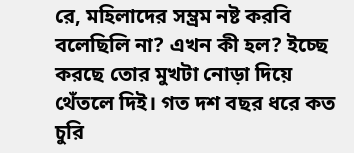রে, মহিলাদের সম্ভ্রম নষ্ট করবি বলেছিলি না? এখন কী হল? ইচ্ছে করছে তোর মুখটা নোড়া দিয়ে থেঁতলে দিই। গত দশ বছর ধরে কত চুরি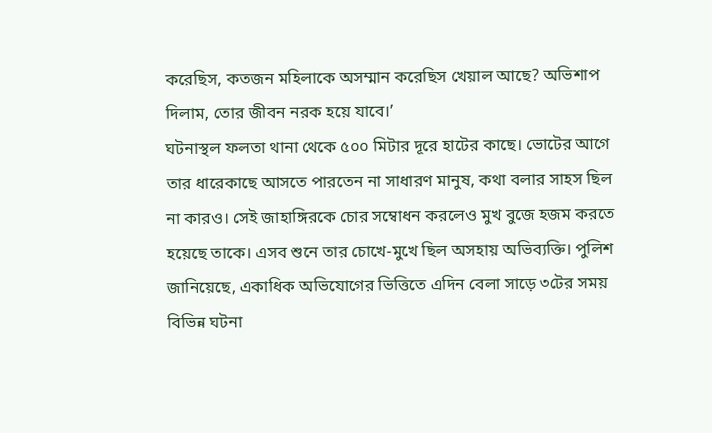করেছিস, কতজন মহিলাকে অসম্মান করেছিস খেয়াল আছে? অভিশাপ দিলাম, তোর জীবন নরক হয়ে যাবে।’
ঘটনাস্থল ফলতা থানা থেকে ৫০০ মিটার দূরে হাটের কাছে। ভোটের আগে তার ধারেকাছে আসতে পারতেন না সাধারণ মানুষ, কথা বলার সাহস ছিল না কারও। সেই জাহাঙ্গিরকে চোর সম্বোধন করলেও মুখ বুজে হজম করতে হয়েছে তাকে। এসব শুনে তার চোখে-মুখে ছিল অসহায় অভিব্যক্তি। পুলিশ জানিয়েছে, একাধিক অভিযোগের ভিত্তিতে এদিন বেলা সাড়ে ৩টের সময় বিভিন্ন ঘটনা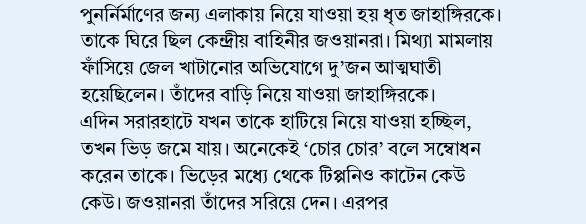পুনর্নির্মাণের জন্য এলাকায় নিয়ে যাওয়া হয় ধৃত জাহাঙ্গিরকে। তাকে ঘিরে ছিল কেন্দ্রীয় বাহিনীর জওয়ানরা। মিথ্যা মামলায় ফাঁসিয়ে জেল খাটানোর অভিযোগে দু’জন আত্মঘাতী হয়েছিলেন। তাঁদের বাড়ি নিয়ে যাওয়া জাহাঙ্গিরকে।
এদিন সরারহাটে যখন তাকে হাটিয়ে নিয়ে যাওয়া হচ্ছিল, তখন ভিড় জমে যায়। অনেকেই ‘চোর চোর’ বলে সম্বোধন করেন তাকে। ভিড়ের মধ্যে থেকে টিপ্পনিও কাটেন কেউ কেউ। জওয়ানরা তাঁদের সরিয়ে দেন। এরপর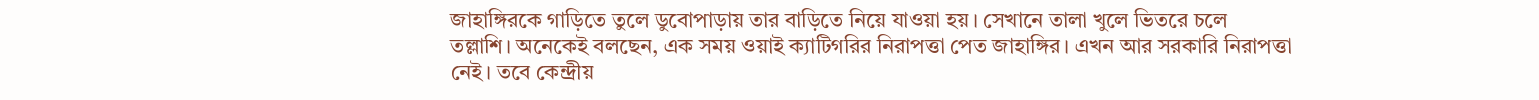জাহাঙ্গিরকে গাড়িতে তুলে ডুবোপাড়ায় তার বাড়িতে নিয়ে যাওয়া হয়। সেখানে তালা খুলে ভিতরে চলে তল্লাশি। অনেকেই বলছেন, এক সময় ওয়াই ক্যাটিগরির নিরাপত্তা পেত জাহাঙ্গির। এখন আর সরকারি নিরাপত্তা নেই। তবে কেন্দ্রীয়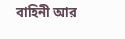বাহিনী আর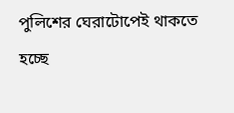পুলিশের ঘেরাটোপেই থাকতে হচ্ছে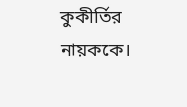কুকীর্তির নায়ককে।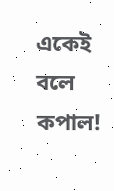একেই বলে কপাল!